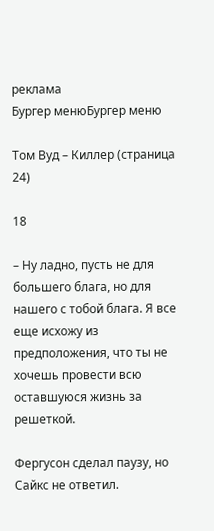реклама
Бургер менюБургер меню

Том Вуд – Киллер (страница 24)

18

– Ну ладно, пусть не для большего блага, но для нашего с тобой блага. Я все еще исхожу из предположения, что ты не хочешь провести всю оставшуюся жизнь за решеткой.

Фергусон сделал паузу, но Сайкс не ответил.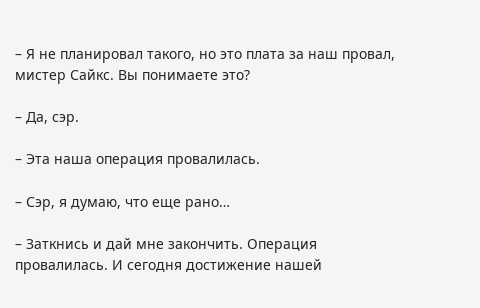– Я не планировал такого, но это плата за наш провал, мистер Сайкс. Вы понимаете это?

– Да, сэр.

– Эта наша операция провалилась.

– Сэр, я думаю, что еще рано…

– Заткнись и дай мне закончить. Операция провалилась. И сегодня достижение нашей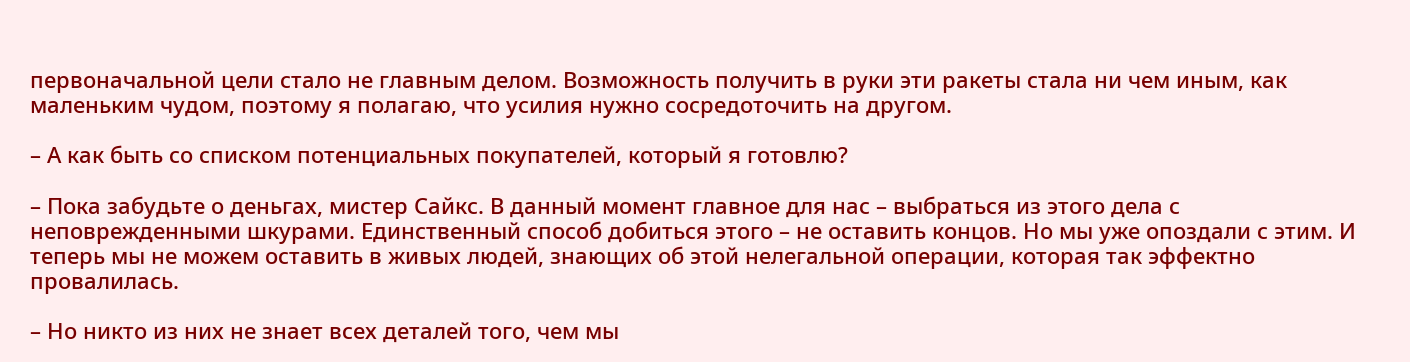первоначальной цели стало не главным делом. Возможность получить в руки эти ракеты стала ни чем иным, как маленьким чудом, поэтому я полагаю, что усилия нужно сосредоточить на другом.

– А как быть со списком потенциальных покупателей, который я готовлю?

– Пока забудьте о деньгах, мистер Сайкс. В данный момент главное для нас – выбраться из этого дела с неповрежденными шкурами. Единственный способ добиться этого – не оставить концов. Но мы уже опоздали с этим. И теперь мы не можем оставить в живых людей, знающих об этой нелегальной операции, которая так эффектно провалилась.

– Но никто из них не знает всех деталей того, чем мы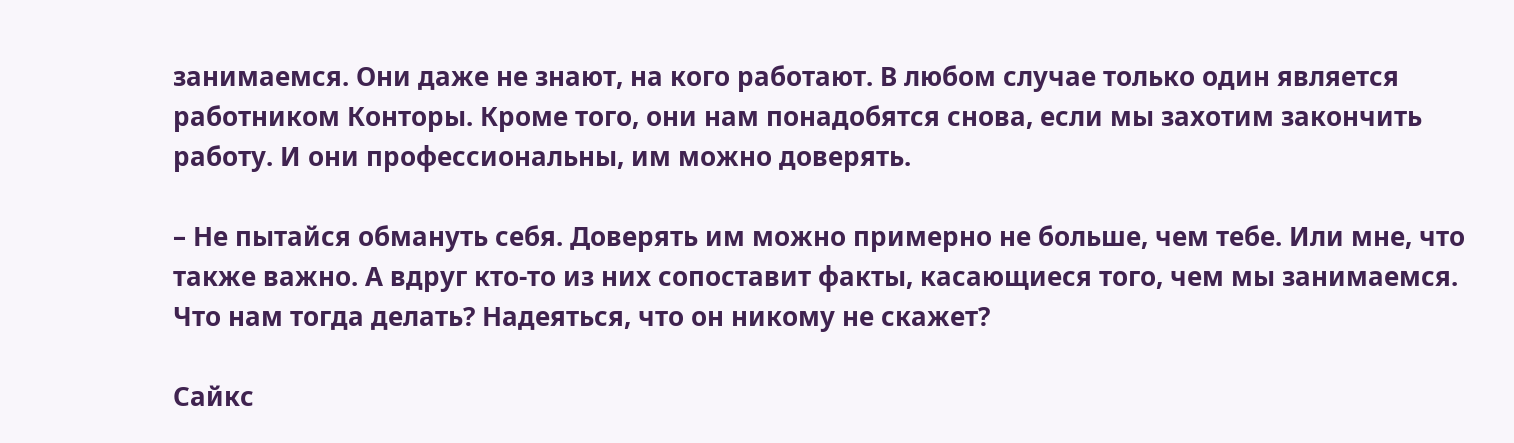занимаемся. Они даже не знают, на кого работают. В любом случае только один является работником Конторы. Кроме того, они нам понадобятся снова, если мы захотим закончить работу. И они профессиональны, им можно доверять.

– Не пытайся обмануть себя. Доверять им можно примерно не больше, чем тебе. Или мне, что также важно. А вдруг кто-то из них сопоставит факты, касающиеся того, чем мы занимаемся. Что нам тогда делать? Надеяться, что он никому не скажет?

Сайкс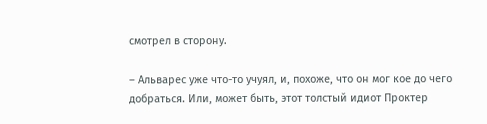смотрел в сторону.

– Альварес уже что-то учуял, и, похоже, что он мог кое до чего добраться. Или, может быть, этот толстый идиот Проктер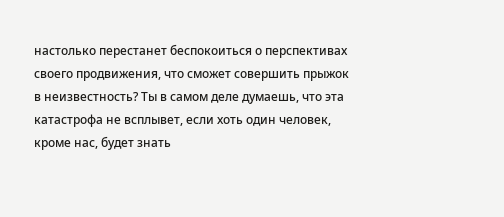настолько перестанет беспокоиться о перспективах своего продвижения, что сможет совершить прыжок в неизвестность? Ты в самом деле думаешь, что эта катастрофа не всплывет, если хоть один человек, кроме нас, будет знать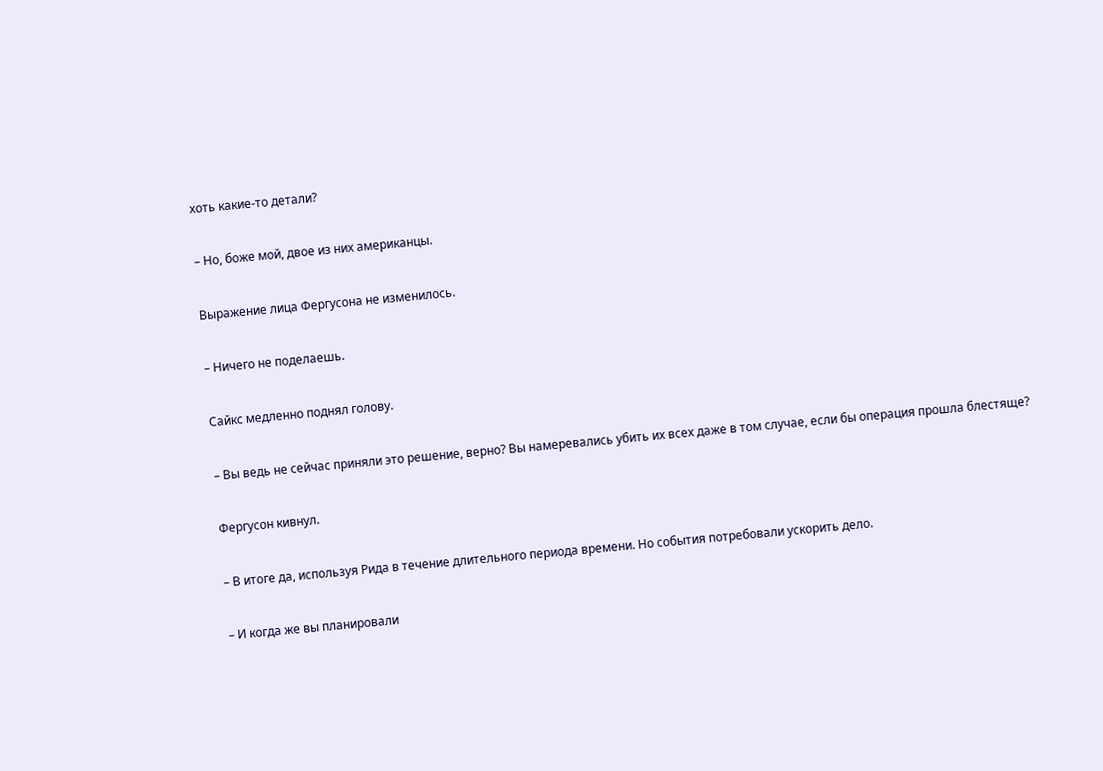хоть какие-то детали?

– Но, боже мой, двое из них американцы.

Выражение лица Фергусона не изменилось.

– Ничего не поделаешь.

Сайкс медленно поднял голову.

– Вы ведь не сейчас приняли это решение, верно? Вы намеревались убить их всех даже в том случае, если бы операция прошла блестяще?

Фергусон кивнул.

– В итоге да, используя Рида в течение длительного периода времени. Но события потребовали ускорить дело.

– И когда же вы планировали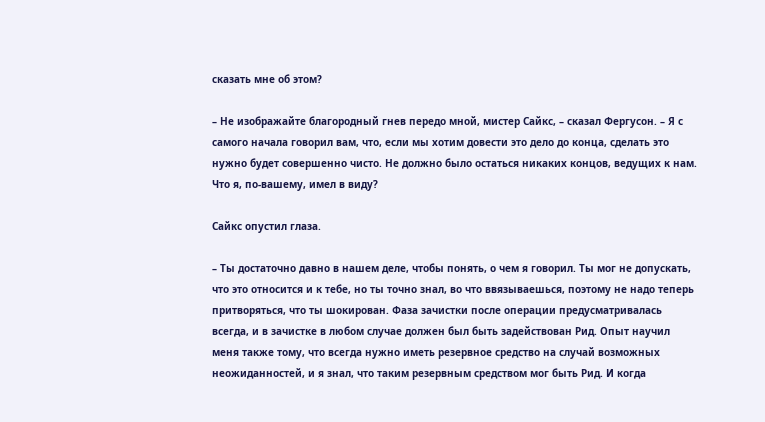сказать мне об этом?

– Не изображайте благородный гнев передо мной, мистер Сайкс, – сказал Фергусон. – Я с самого начала говорил вам, что, если мы хотим довести это дело до конца, сделать это нужно будет совершенно чисто. Не должно было остаться никаких концов, ведущих к нам. Что я, по-вашему, имел в виду?

Сайкс опустил глаза.

– Ты достаточно давно в нашем деле, чтобы понять, о чем я говорил. Ты мог не допускать, что это относится и к тебе, но ты точно знал, во что ввязываешься, поэтому не надо теперь притворяться, что ты шокирован. Фаза зачистки после операции предусматривалась всегда, и в зачистке в любом случае должен был быть задействован Рид. Опыт научил меня также тому, что всегда нужно иметь резервное средство на случай возможных неожиданностей, и я знал, что таким резервным средством мог быть Рид. И когда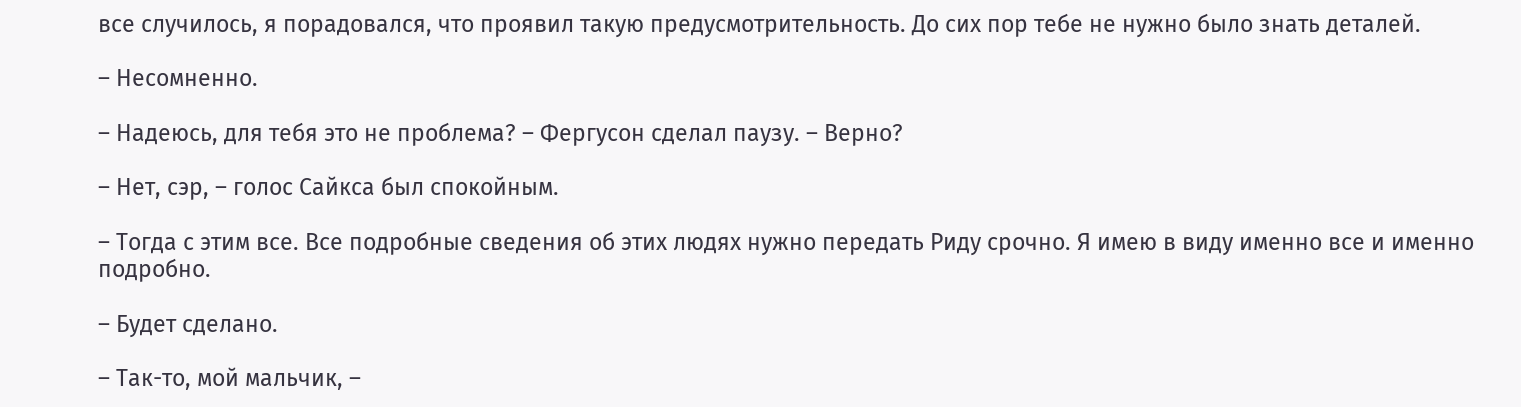все случилось, я порадовался, что проявил такую предусмотрительность. До сих пор тебе не нужно было знать деталей.

– Несомненно.

– Надеюсь, для тебя это не проблема? – Фергусон сделал паузу. – Верно?

– Нет, сэр, – голос Сайкса был спокойным.

– Тогда с этим все. Все подробные сведения об этих людях нужно передать Риду срочно. Я имею в виду именно все и именно подробно.

– Будет сделано.

– Так-то, мой мальчик, –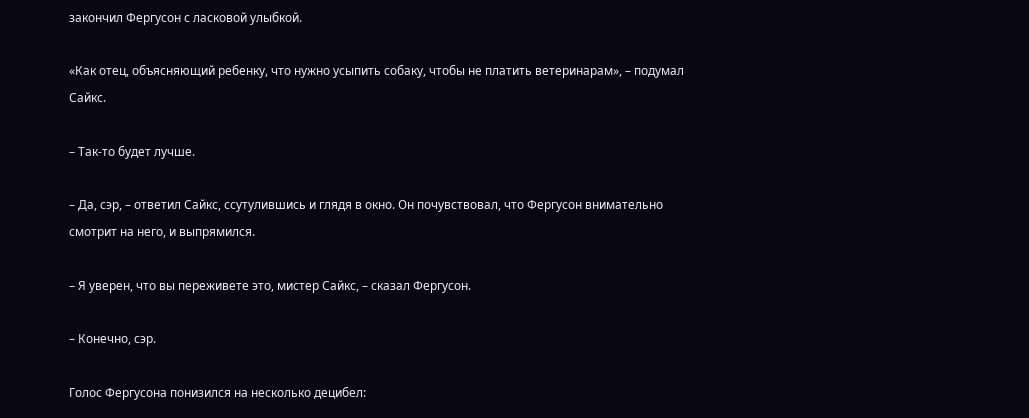закончил Фергусон с ласковой улыбкой.

«Как отец, объясняющий ребенку, что нужно усыпить собаку, чтобы не платить ветеринарам», – подумал Сайкс.

– Так-то будет лучше.

– Да, сэр, – ответил Сайкс, ссутулившись и глядя в окно. Он почувствовал, что Фергусон внимательно смотрит на него, и выпрямился.

– Я уверен, что вы переживете это, мистер Сайкс, – сказал Фергусон.

– Конечно, сэр.

Голос Фергусона понизился на несколько децибел: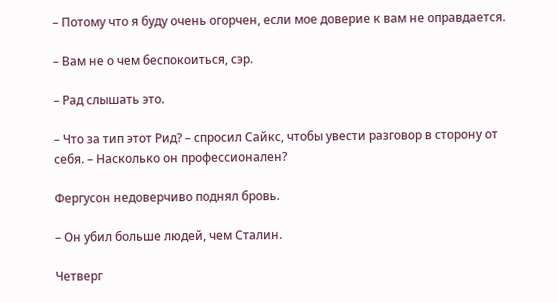– Потому что я буду очень огорчен, если мое доверие к вам не оправдается.

– Вам не о чем беспокоиться, сэр.

– Рад слышать это.

– Что за тип этот Рид? – спросил Сайкс, чтобы увести разговор в сторону от себя. – Насколько он профессионален?

Фергусон недоверчиво поднял бровь.

– Он убил больше людей, чем Сталин.

Четверг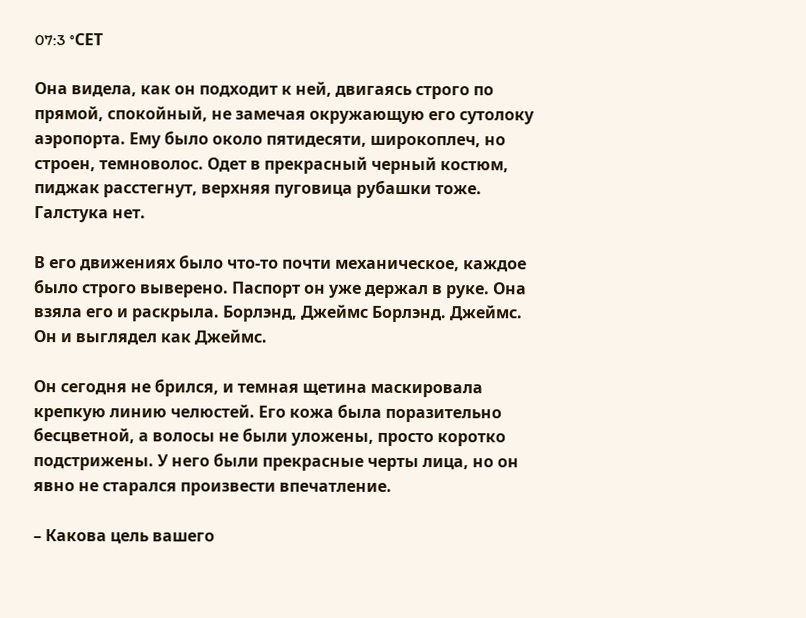07:3 °CЕТ

Она видела, как он подходит к ней, двигаясь строго по прямой, спокойный, не замечая окружающую его сутолоку аэропорта. Ему было около пятидесяти, широкоплеч, но строен, темноволос. Одет в прекрасный черный костюм, пиджак расстегнут, верхняя пуговица рубашки тоже. Галстука нет.

В его движениях было что-то почти механическое, каждое было строго выверено. Паспорт он уже держал в руке. Она взяла его и раскрыла. Борлэнд, Джеймс Борлэнд. Джеймс. Он и выглядел как Джеймс.

Он сегодня не брился, и темная щетина маскировала крепкую линию челюстей. Его кожа была поразительно бесцветной, а волосы не были уложены, просто коротко подстрижены. У него были прекрасные черты лица, но он явно не старался произвести впечатление.

– Какова цель вашего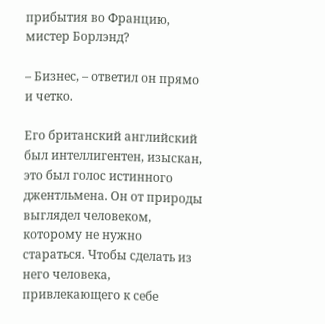прибытия во Францию, мистер Борлэнд?

– Бизнес, – ответил он прямо и четко.

Его британский английский был интеллигентен, изыскан, это был голос истинного джентльмена. Он от природы выглядел человеком, которому не нужно стараться. Чтобы сделать из него человека, привлекающего к себе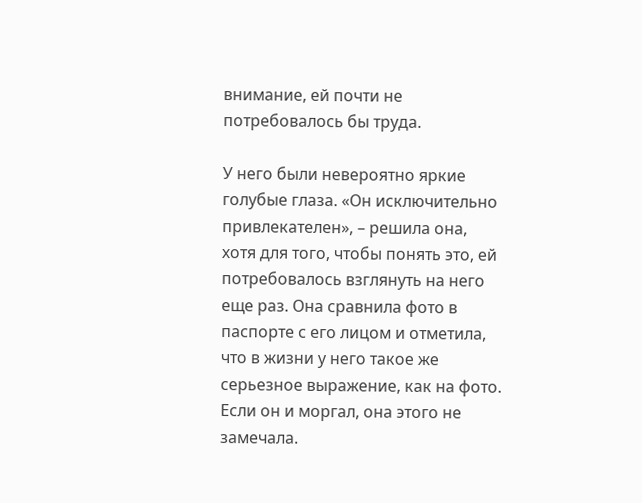внимание, ей почти не потребовалось бы труда.

У него были невероятно яркие голубые глаза. «Он исключительно привлекателен», – решила она, хотя для того, чтобы понять это, ей потребовалось взглянуть на него еще раз. Она сравнила фото в паспорте с его лицом и отметила, что в жизни у него такое же серьезное выражение, как на фото. Если он и моргал, она этого не замечала.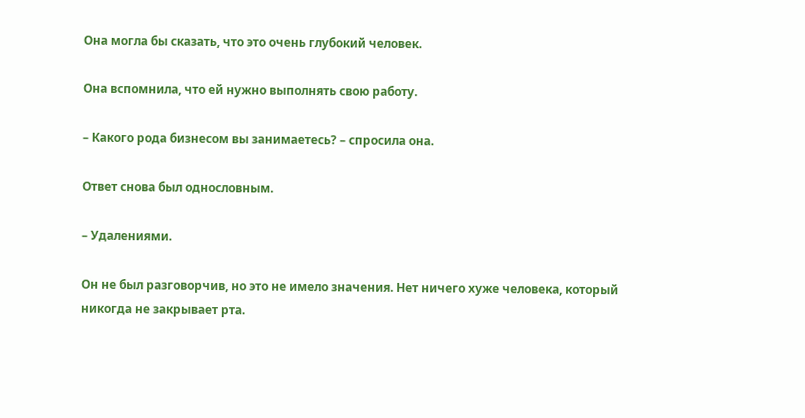Она могла бы сказать, что это очень глубокий человек.

Она вспомнила, что ей нужно выполнять свою работу.

– Какого рода бизнесом вы занимаетесь? – спросила она.

Ответ снова был однословным.

– Удалениями.

Он не был разговорчив, но это не имело значения. Нет ничего хуже человека, который никогда не закрывает рта.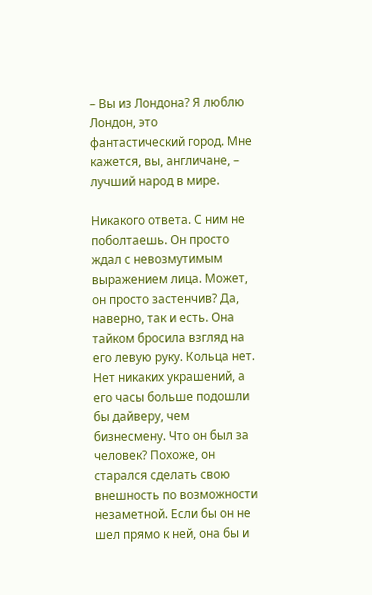– Вы из Лондона? Я люблю Лондон, это фантастический город. Мне кажется, вы, англичане, – лучший народ в мире.

Никакого ответа. С ним не поболтаешь. Он просто ждал с невозмутимым выражением лица. Может, он просто застенчив? Да, наверно, так и есть. Она тайком бросила взгляд на его левую руку. Кольца нет. Нет никаких украшений, а его часы больше подошли бы дайверу, чем бизнесмену. Что он был за человек? Похоже, он старался сделать свою внешность по возможности незаметной. Если бы он не шел прямо к ней, она бы и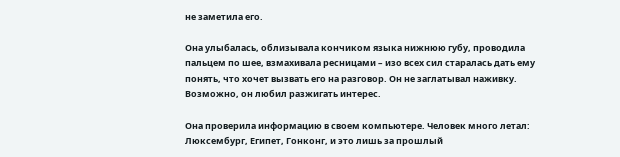не заметила его.

Она улыбалась, облизывала кончиком языка нижнюю губу, проводила пальцем по шее, взмахивала ресницами – изо всех сил старалась дать ему понять, что хочет вызвать его на разговор. Он не заглатывал наживку. Возможно, он любил разжигать интерес.

Она проверила информацию в своем компьютере. Человек много летал: Люксембург, Египет, Гонконг, и это лишь за прошлый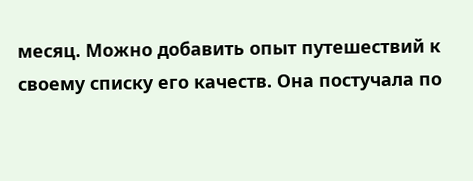месяц. Можно добавить опыт путешествий к своему списку его качеств. Она постучала по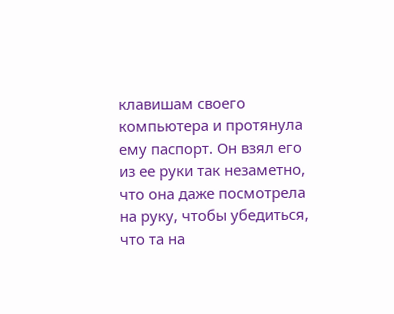клавишам своего компьютера и протянула ему паспорт. Он взял его из ее руки так незаметно, что она даже посмотрела на руку, чтобы убедиться, что та на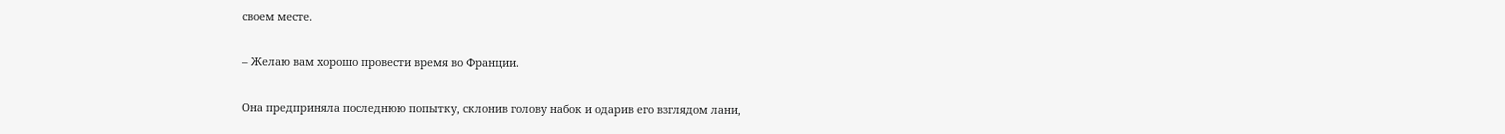своем месте.

– Желаю вам хорошо провести время во Франции.

Она предприняла последнюю попытку, склонив голову набок и одарив его взглядом лани,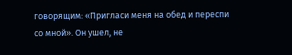говорящим: «Пригласи меня на обед и переспи со мной». Он ушел, не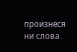произнеся ни слова.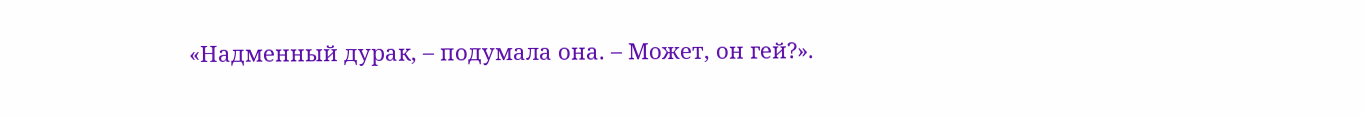«Надменный дурак, – подумала она. – Может, он гей?».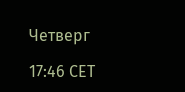Четверг

17:46 СЕТ